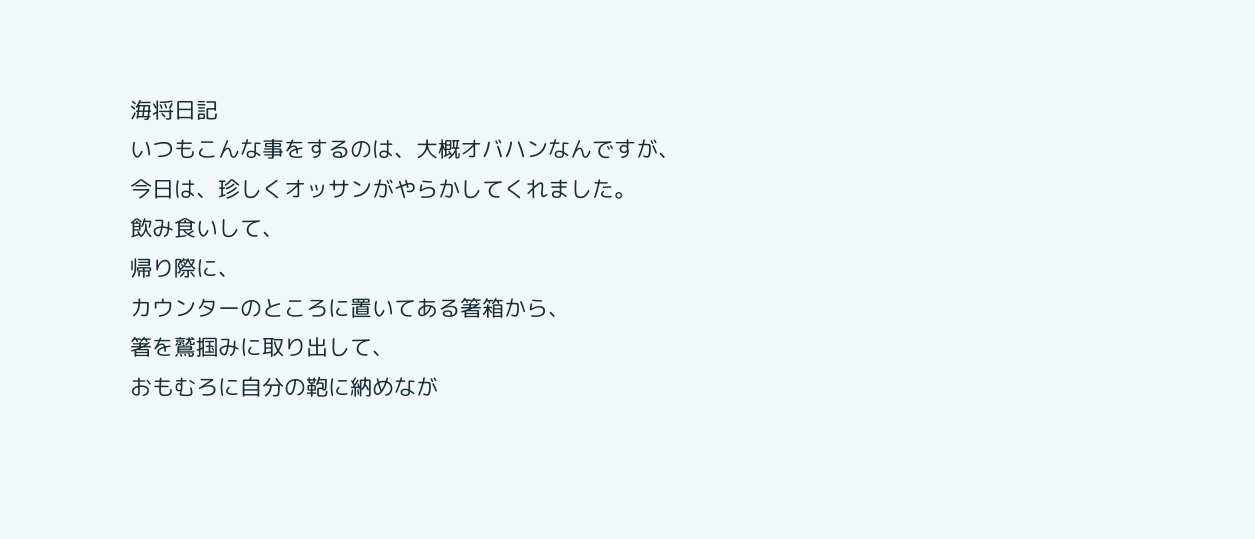海将日記
いつもこんな事をするのは、大概オバハンなんですが、
今日は、珍しくオッサンがやらかしてくれました。
飲み食いして、
帰り際に、
カウンターのところに置いてある箸箱から、
箸を鷲掴みに取り出して、
おもむろに自分の鞄に納めなが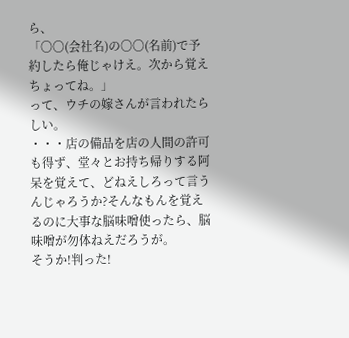ら、
「〇〇(会社名)の〇〇(名前)で予約したら俺じゃけえ。次から覚えちょってね。」
って、ウチの嫁さんが言われたらしい。
・・・店の備品を店の人間の許可も得ず、堂々とお持ち帰りする阿呆を覚えて、どねえしろって言うんじゃろうか?そんなもんを覚えるのに大事な脳味噌使ったら、脳味噌が勿体ねえだろうが。
そうか!判った!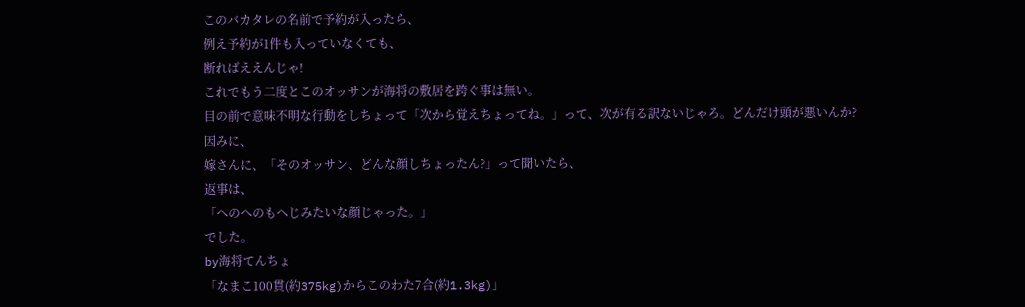このバカタレの名前で予約が入ったら、
例え予約が1件も入っていなくても、
断ればええんじゃ!
これでもう二度とこのオッサンが海将の敷居を跨ぐ事は無い。
目の前で意味不明な行動をしちょって「次から覚えちょってね。」って、次が有る訳ないじゃろ。どんだけ頭が悪いんか?
因みに、
嫁さんに、「そのオッサン、どんな顔しちょったん?」って聞いたら、
返事は、
「へのへのもへじみたいな顔じゃった。」
でした。
by海将てんちょ
「なまこ100貫(約375kg)からこのわた7合(約1.3kg)」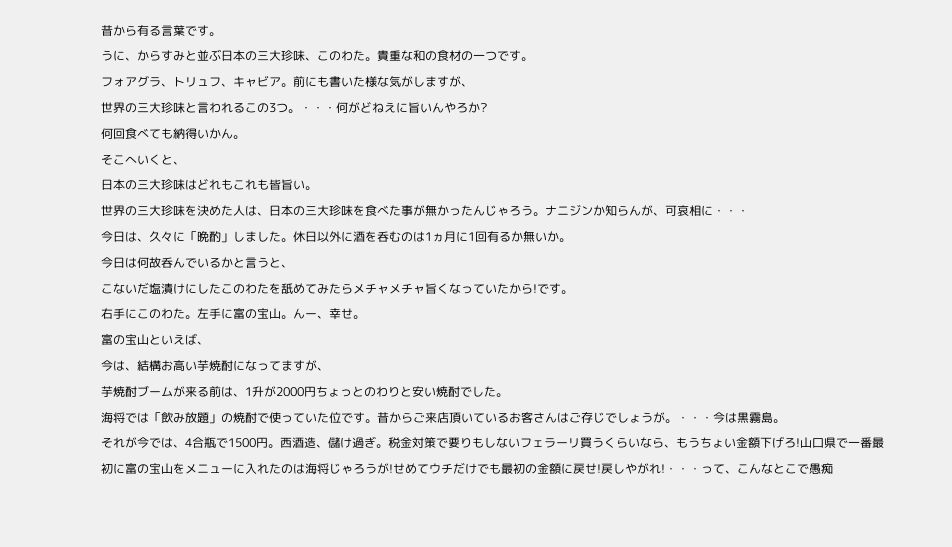昔から有る言葉です。
うに、からすみと並ぶ日本の三大珍味、このわた。貴重な和の食材の一つです。
フォアグラ、トリュフ、キャビア。前にも書いた様な気がしますが、
世界の三大珍味と言われるこの3つ。・・・何がどねえに旨いんやろか?
何回食べても納得いかん。
そこへいくと、
日本の三大珍味はどれもこれも皆旨い。
世界の三大珍味を決めた人は、日本の三大珍味を食べた事が無かったんじゃろう。ナニジンか知らんが、可哀相に・・・
今日は、久々に「晩酌」しました。休日以外に酒を呑むのは1ヵ月に1回有るか無いか。
今日は何故呑んでいるかと言うと、
こないだ塩漬けにしたこのわたを舐めてみたらメチャメチャ旨くなっていたから!です。
右手にこのわた。左手に富の宝山。んー、幸せ。
富の宝山といえば、
今は、結構お高い芋焼酎になってますが、
芋焼酎ブームが来る前は、1升が2000円ちょっとのわりと安い焼酎でした。
海将では「飲み放題」の焼酎で使っていた位です。昔からご来店頂いているお客さんはご存じでしょうが。・・・今は黒霧島。
それが今では、4合瓶で1500円。西酒造、儲け過ぎ。税金対策で要りもしないフェラーリ買うくらいなら、もうちょい金額下げろ!山口県で一番最初に富の宝山をメニューに入れたのは海将じゃろうが!せめてウチだけでも最初の金額に戻せ!戻しやがれ!・・・って、こんなとこで愚痴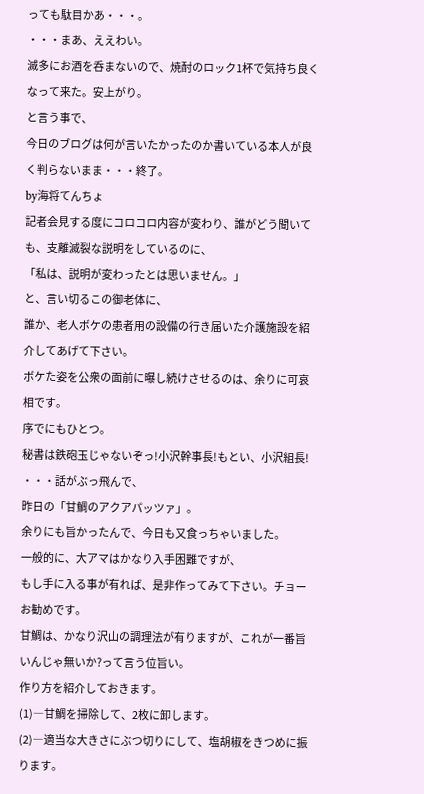っても駄目かあ・・・。
・・・まあ、ええわい。
滅多にお酒を呑まないので、焼酎のロック1杯で気持ち良くなって来た。安上がり。
と言う事で、
今日のブログは何が言いたかったのか書いている本人が良く判らないまま・・・終了。
by海将てんちょ
記者会見する度にコロコロ内容が変わり、誰がどう聞いても、支離滅裂な説明をしているのに、
「私は、説明が変わったとは思いません。」
と、言い切るこの御老体に、
誰か、老人ボケの患者用の設備の行き届いた介護施設を紹介してあげて下さい。
ボケた姿を公衆の面前に曝し続けさせるのは、余りに可哀相です。
序でにもひとつ。
秘書は鉄砲玉じゃないぞっ!小沢幹事長!もとい、小沢組長!
・・・話がぶっ飛んで、
昨日の「甘鯛のアクアパッツァ」。
余りにも旨かったんで、今日も又食っちゃいました。
一般的に、大アマはかなり入手困難ですが、
もし手に入る事が有れば、是非作ってみて下さい。チョーお勧めです。
甘鯛は、かなり沢山の調理法が有りますが、これが一番旨いんじゃ無いか?って言う位旨い。
作り方を紹介しておきます。
(1)―甘鯛を掃除して、2枚に卸します。
(2)―適当な大きさにぶつ切りにして、塩胡椒をきつめに振ります。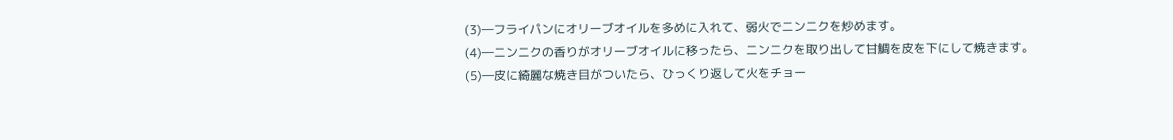(3)―フライパンにオリーブオイルを多めに入れて、弱火でニンニクを炒めます。
(4)―ニンニクの香りがオリーブオイルに移ったら、ニンニクを取り出して甘鯛を皮を下にして焼きます。
(5)―皮に綺麗な焼き目がついたら、ひっくり返して火をチョー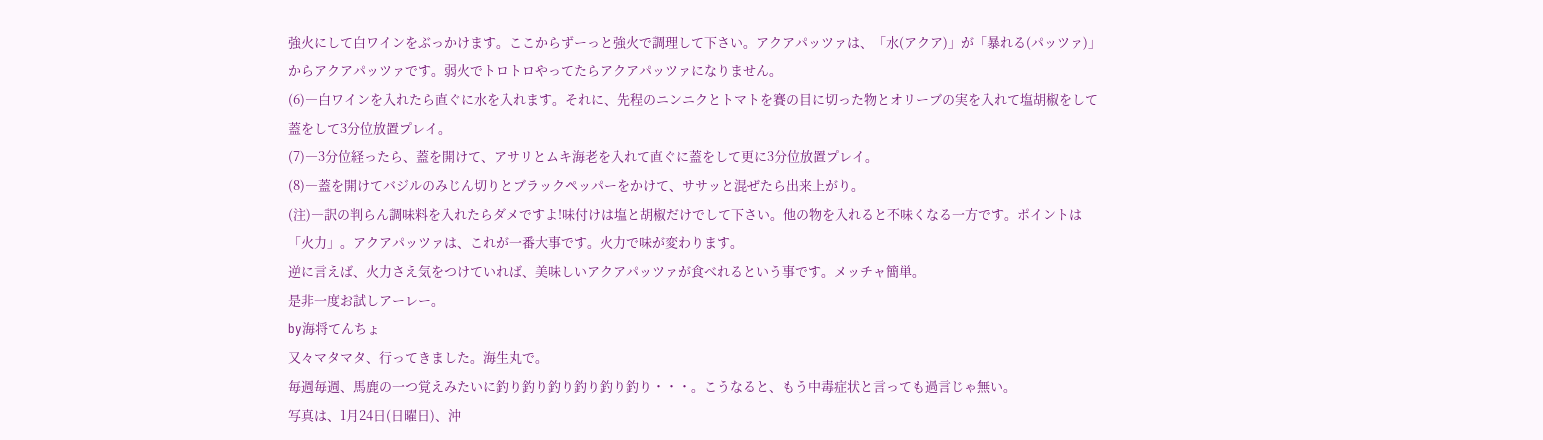強火にして白ワインをぶっかけます。ここからずーっと強火で調理して下さい。アクアパッツァは、「水(アクア)」が「暴れる(パッツァ)」からアクアパッツァです。弱火でトロトロやってたらアクアパッツァになりません。
(6)―白ワインを入れたら直ぐに水を入れます。それに、先程のニンニクとトマトを賽の目に切った物とオリーブの実を入れて塩胡椒をして蓋をして3分位放置プレイ。
(7)―3分位経ったら、蓋を開けて、アサリとムキ海老を入れて直ぐに蓋をして更に3分位放置プレイ。
(8)―蓋を開けてバジルのみじん切りとブラックペッパーをかけて、ササッと混ぜたら出来上がり。
(注)―訳の判らん調味料を入れたらダメですよ!味付けは塩と胡椒だけでして下さい。他の物を入れると不味くなる一方です。ポイントは「火力」。アクアパッツァは、これが一番大事です。火力で味が変わります。
逆に言えば、火力さえ気をつけていれば、美味しいアクアパッツァが食べれるという事です。メッチャ簡単。
是非一度お試しアーレー。
by海将てんちょ
又々マタマタ、行ってきました。海生丸で。
毎週毎週、馬鹿の一つ覚えみたいに釣り釣り釣り釣り釣り釣り・・・。こうなると、もう中毒症状と言っても過言じゃ無い。
写真は、1月24日(日曜日)、沖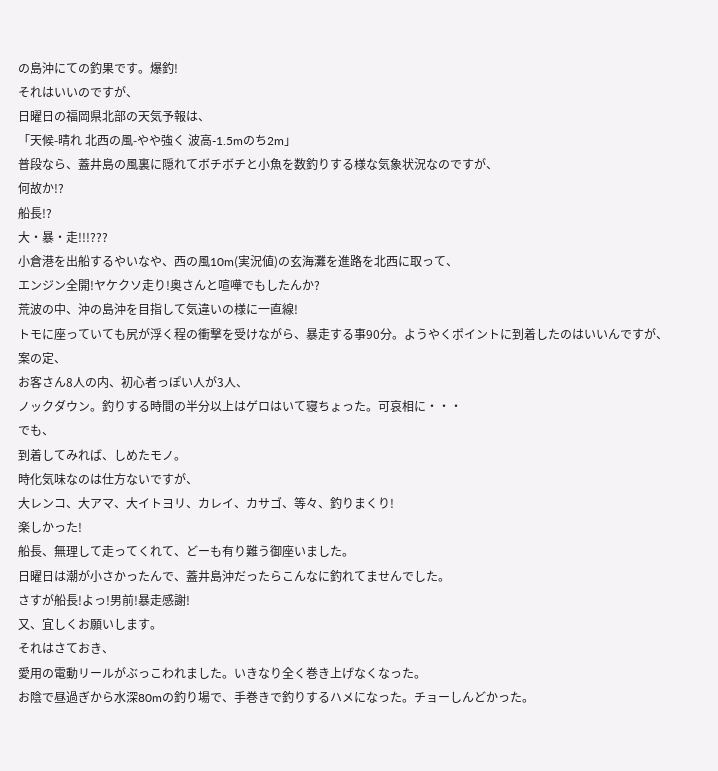の島沖にての釣果です。爆釣!
それはいいのですが、
日曜日の福岡県北部の天気予報は、
「天候-晴れ 北西の風-やや強く 波高-1.5mのち2m」
普段なら、蓋井島の風裏に隠れてボチボチと小魚を数釣りする様な気象状況なのですが、
何故か!?
船長!?
大・暴・走!!!???
小倉港を出船するやいなや、西の風10m(実況値)の玄海灘を進路を北西に取って、
エンジン全開!ヤケクソ走り!奥さんと喧嘩でもしたんか?
荒波の中、沖の島沖を目指して気違いの様に一直線!
トモに座っていても尻が浮く程の衝撃を受けながら、暴走する事90分。ようやくポイントに到着したのはいいんですが、
案の定、
お客さん8人の内、初心者っぽい人が3人、
ノックダウン。釣りする時間の半分以上はゲロはいて寝ちょった。可哀相に・・・
でも、
到着してみれば、しめたモノ。
時化気味なのは仕方ないですが、
大レンコ、大アマ、大イトヨリ、カレイ、カサゴ、等々、釣りまくり!
楽しかった!
船長、無理して走ってくれて、どーも有り難う御座いました。
日曜日は潮が小さかったんで、蓋井島沖だったらこんなに釣れてませんでした。
さすが船長!よっ!男前!暴走感謝!
又、宜しくお願いします。
それはさておき、
愛用の電動リールがぶっこわれました。いきなり全く巻き上げなくなった。
お陰で昼過ぎから水深80mの釣り場で、手巻きで釣りするハメになった。チョーしんどかった。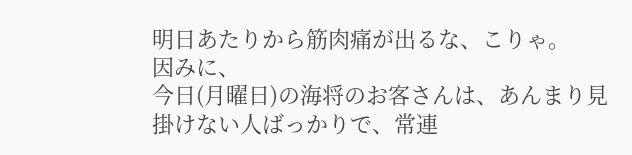明日あたりから筋肉痛が出るな、こりゃ。
因みに、
今日(月曜日)の海将のお客さんは、あんまり見掛けない人ばっかりで、常連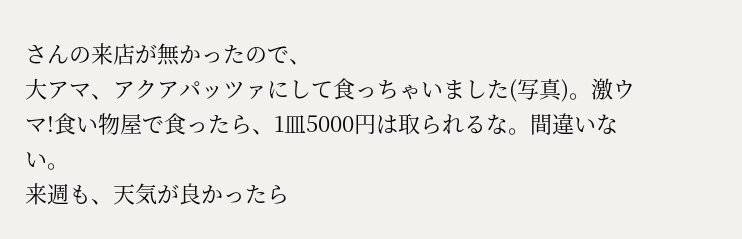さんの来店が無かったので、
大アマ、アクアパッツァにして食っちゃいました(写真)。激ウマ!食い物屋で食ったら、1皿5000円は取られるな。間違いない。
来週も、天気が良かったら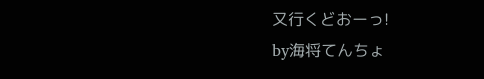又行くどおーっ!
by海将てんちょ